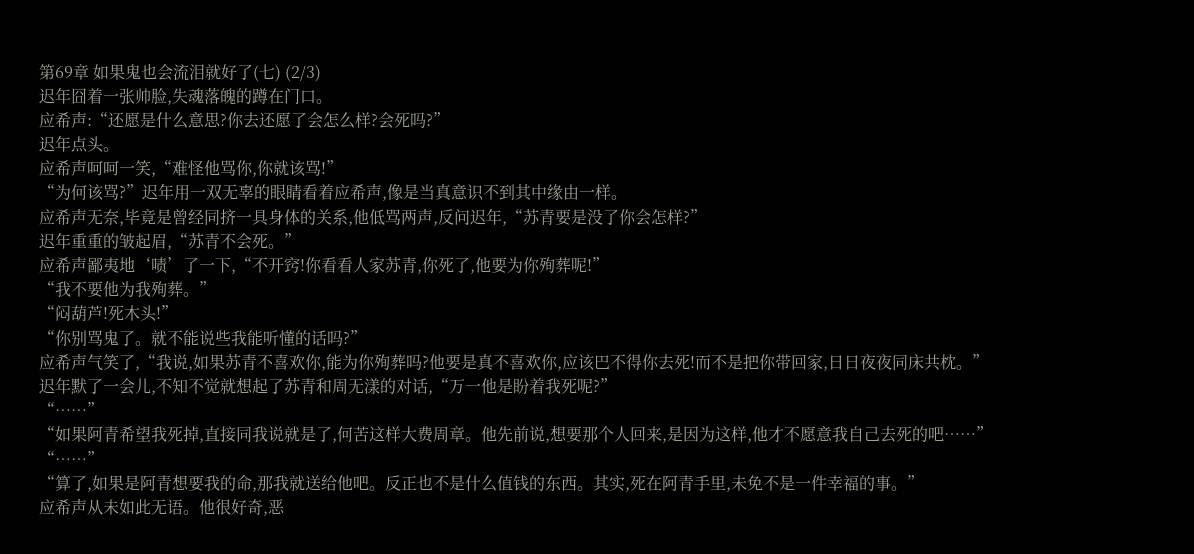第69章 如果鬼也会流泪就好了(七) (2/3)
迟年囧着一张帅脸,失魂落魄的蹲在门口。
应希声:“还愿是什么意思?你去还愿了会怎么样?会死吗?”
迟年点头。
应希声呵呵一笑,“难怪他骂你,你就该骂!”
“为何该骂?”迟年用一双无辜的眼睛看着应希声,像是当真意识不到其中缘由一样。
应希声无奈,毕竟是曾经同挤一具身体的关系,他低骂两声,反问迟年,“苏青要是没了你会怎样?”
迟年重重的皱起眉,“苏青不会死。”
应希声鄙夷地‘啧’了一下,“不开窍!你看看人家苏青,你死了,他要为你殉葬呢!”
“我不要他为我殉葬。”
“闷葫芦!死木头!”
“你别骂鬼了。就不能说些我能听懂的话吗?”
应希声气笑了,“我说,如果苏青不喜欢你,能为你殉葬吗?他要是真不喜欢你,应该巴不得你去死!而不是把你带回家,日日夜夜同床共枕。”
迟年默了一会儿,不知不觉就想起了苏青和周无漾的对话,“万一他是盼着我死呢?”
“……”
“如果阿青希望我死掉,直接同我说就是了,何苦这样大费周章。他先前说,想要那个人回来,是因为这样,他才不愿意我自己去死的吧……”
“……”
“算了,如果是阿青想要我的命,那我就送给他吧。反正也不是什么值钱的东西。其实,死在阿青手里,未免不是一件幸福的事。”
应希声从未如此无语。他很好奇,恶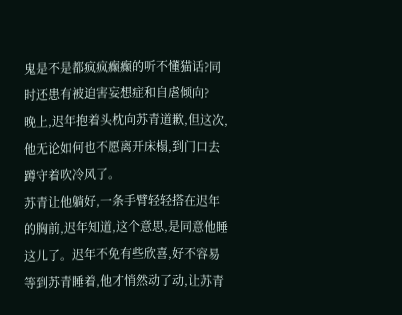鬼是不是都疯疯癫癫的听不懂猫话?同时还患有被迫害妄想症和自虐倾向?
晚上,迟年抱着头枕向苏青道歉,但这次,他无论如何也不愿离开床榻,到门口去蹲守着吹冷风了。
苏青让他躺好,一条手臂轻轻搭在迟年的胸前,迟年知道,这个意思,是同意他睡这儿了。迟年不免有些欣喜,好不容易等到苏青睡着,他才悄然动了动,让苏青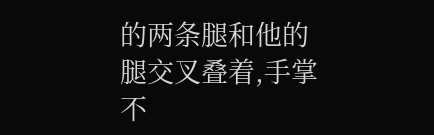的两条腿和他的腿交叉叠着,手掌不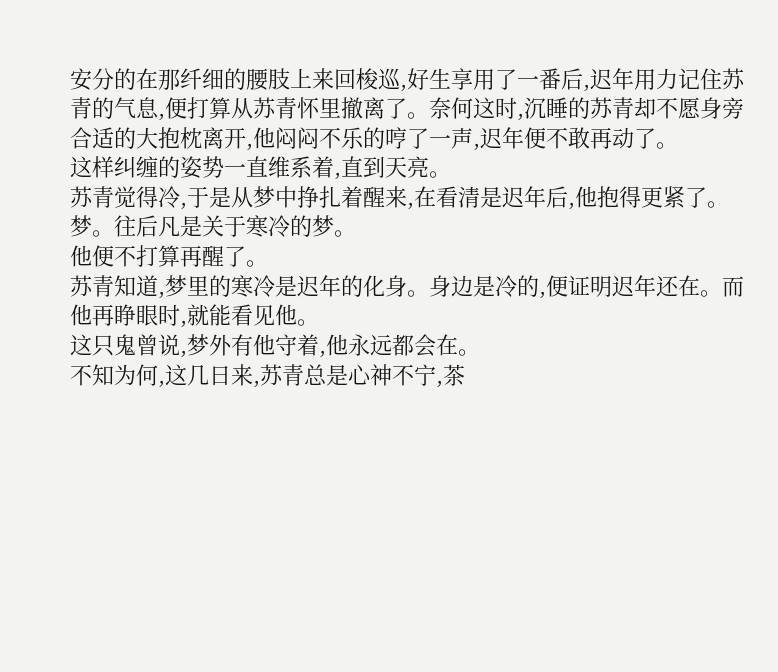安分的在那纤细的腰肢上来回梭巡,好生享用了一番后,迟年用力记住苏青的气息,便打算从苏青怀里撤离了。奈何这时,沉睡的苏青却不愿身旁合适的大抱枕离开,他闷闷不乐的哼了一声,迟年便不敢再动了。
这样纠缠的姿势一直维系着,直到天亮。
苏青觉得冷,于是从梦中挣扎着醒来,在看清是迟年后,他抱得更紧了。
梦。往后凡是关于寒冷的梦。
他便不打算再醒了。
苏青知道,梦里的寒冷是迟年的化身。身边是冷的,便证明迟年还在。而他再睁眼时,就能看见他。
这只鬼曾说,梦外有他守着,他永远都会在。
不知为何,这几日来,苏青总是心神不宁,茶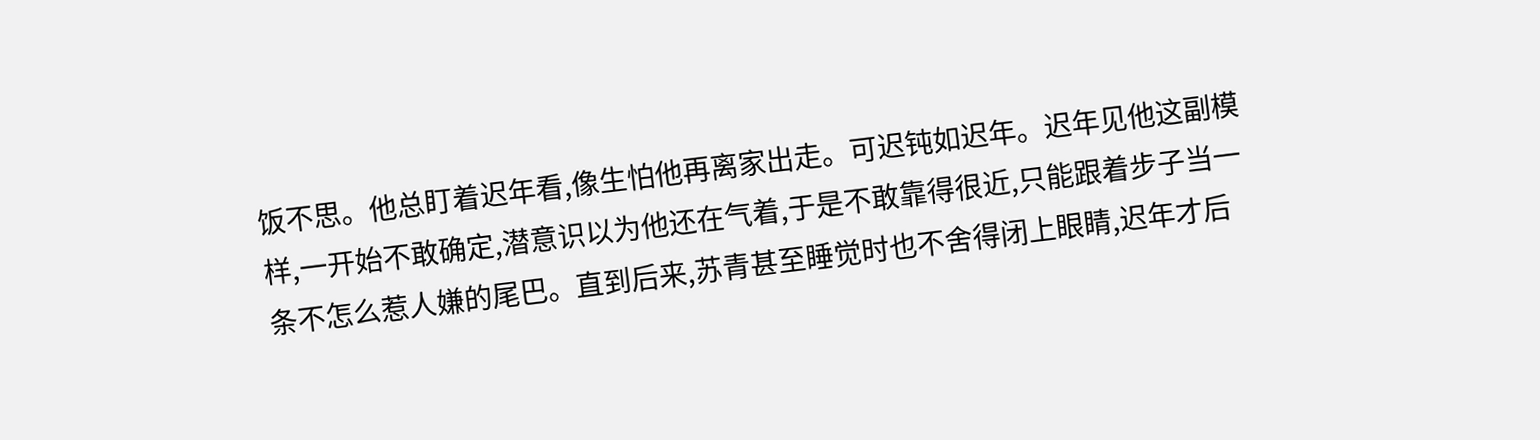饭不思。他总盯着迟年看,像生怕他再离家出走。可迟钝如迟年。迟年见他这副模样,一开始不敢确定,潜意识以为他还在气着,于是不敢靠得很近,只能跟着步子当一条不怎么惹人嫌的尾巴。直到后来,苏青甚至睡觉时也不舍得闭上眼睛,迟年才后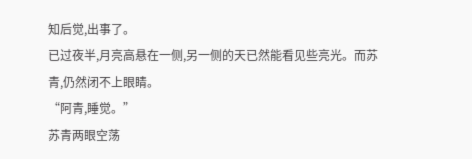知后觉,出事了。
已过夜半,月亮高悬在一侧,另一侧的天已然能看见些亮光。而苏青,仍然闭不上眼睛。
“阿青,睡觉。”
苏青两眼空荡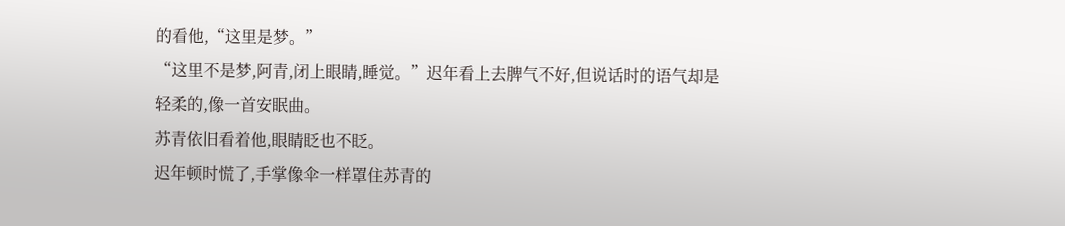的看他,“这里是梦。”
“这里不是梦,阿青,闭上眼睛,睡觉。”迟年看上去脾气不好,但说话时的语气却是轻柔的,像一首安眠曲。
苏青依旧看着他,眼睛眨也不眨。
迟年顿时慌了,手掌像伞一样罩住苏青的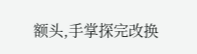额头,手掌探完改换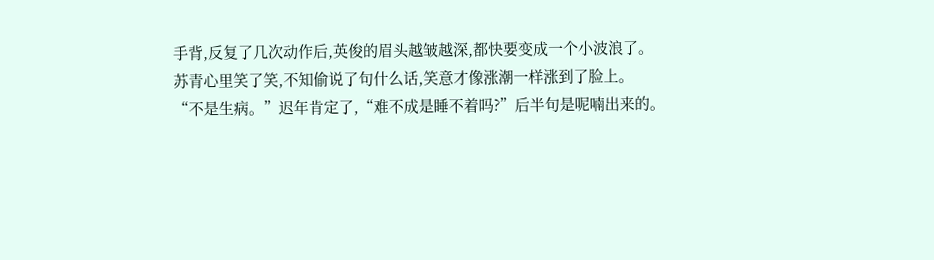手背,反复了几次动作后,英俊的眉头越皱越深,都快要变成一个小波浪了。
苏青心里笑了笑,不知偷说了句什么话,笑意才像涨潮一样涨到了脸上。
“不是生病。”迟年肯定了,“难不成是睡不着吗?”后半句是呢喃出来的。